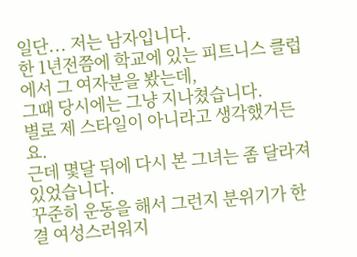일단... 저는 남자입니다.
한 1년전쯤에 학교에 있는 피트니스 클럽에서 그 여자분을 봤는데,
그때 당시에는 그냥 지나쳤습니다.
별로 제 스타일이 아니라고 생각했거든요.
근데 몇달 뒤에 다시 본 그녀는 좀 달라져 있었습니다.
꾸준히 운동을 해서 그런지 분위기가 한결 여성스러워지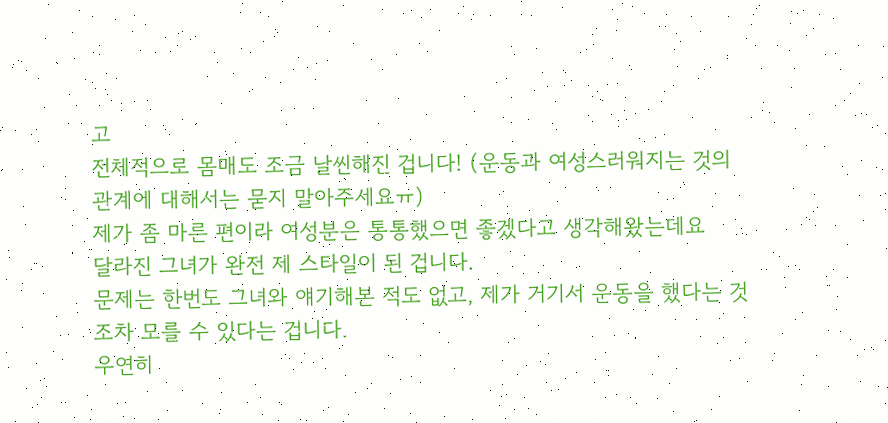고
전체적으로 몸매도 조금 날씬해진 겁니다! (운동과 여성스러워지는 것의
관계에 대해서는 묻지 말아주세요ㅠ)
제가 좀 마른 편이라 여성분은 통통했으면 좋겠다고 생각해왔는데요
달라진 그녀가 완전 제 스타일이 된 겁니다.
문제는 한번도 그녀와 얘기해본 적도 없고, 제가 거기서 운동을 했다는 것
조차 모를 수 있다는 겁니다.
우연히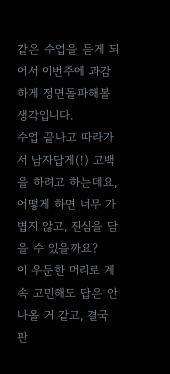같은 수업을 듣게 되어서 이번주에 과감하게 정면돌파해볼 생각입니다.
수업 끝나고 따라가서 남자답게(!) 고백을 하려고 하는데요,
어떻게 하면 너무 가볍지 않고, 진심을 담을 수 있을까요?
이 우둔한 머리로 계속 고민해도 답은 안나올 거 같고, 결국 판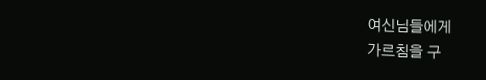여신님들에게
가르침을 구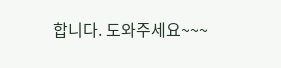합니다. 도와주세요~~~